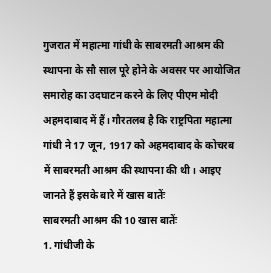गुजरात में महात्मा गांधी के साबरमती आश्रम की स्थापना के सौ साल पूरे होने के अवसर पर आयोजित समारोह का उदघाटन करने के लिए पीएम मोदी अहमदाबाद में हैं। गौरतलब है कि राष्ट्रपिता महात्मा गांधी ने 17 जून, 1917 को अहमदाबाद के कोचरब में साबरमती आश्रम की स्थापना की थी। आइए जानते हैं इसके बारे में खास बातेंः
साबरमती आश्रम की 10 खास बातेंः
1. गांधीजी के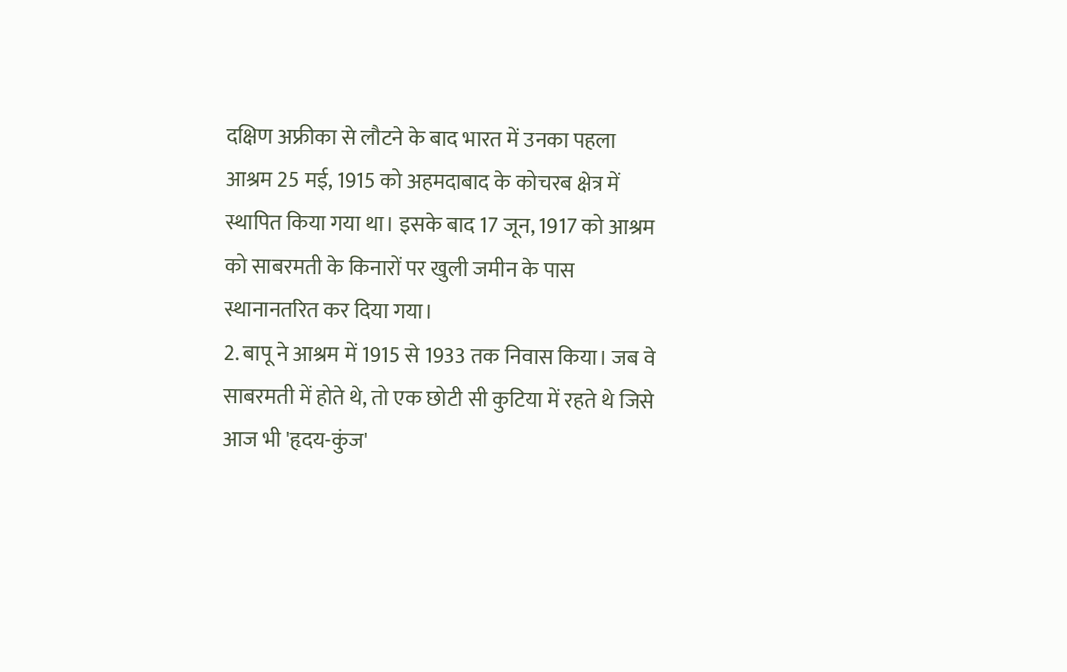दक्षिण अफ्रीका से लौटने के बाद भारत में उनका पहला आश्रम 25 मई, 1915 को अहमदाबाद के कोचरब क्षेत्र में स्थापित किया गया था। इसके बाद 17 जून, 1917 को आश्रम को साबरमती के किनारों पर खुली जमीन के पास स्थानानतरित कर दिया गया।
2. बापू ने आश्रम में 1915 से 1933 तक निवास किया। जब वे साबरमती में होते थे, तो एक छोटी सी कुटिया में रहते थे जिसे आज भी 'हृदय-कुंज'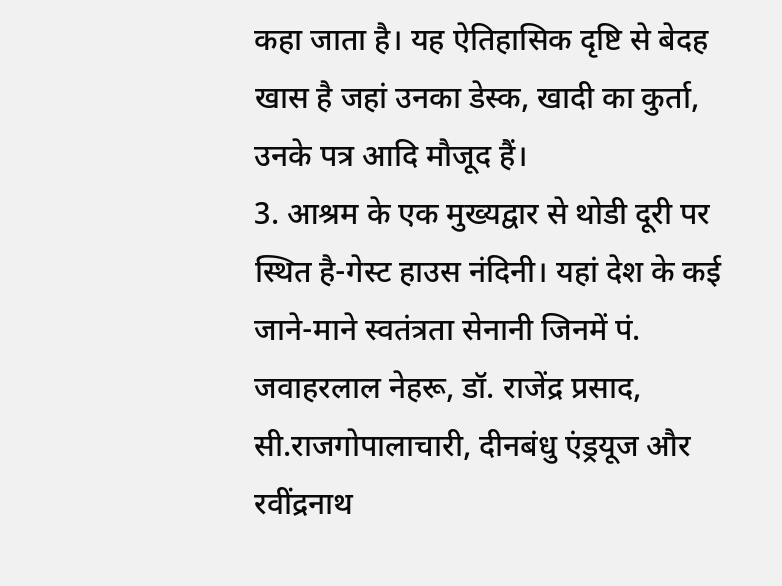कहा जाता है। यह ऐतिहासिक दृष्टि से बेदह खास है जहां उनका डेस्क, खादी का कुर्ता, उनके पत्र आदि मौजूद हैं।
3. आश्रम के एक मुख्यद्वार से थोडी दूरी पर स्थित है-गेस्ट हाउस नंदिनी। यहां देश के कई जाने-माने स्वतंत्रता सेनानी जिनमें पं. जवाहरलाल नेहरू, डॉ. राजेंद्र प्रसाद, सी.राजगोपालाचारी, दीनबंधु एंड्रयूज और रवींद्रनाथ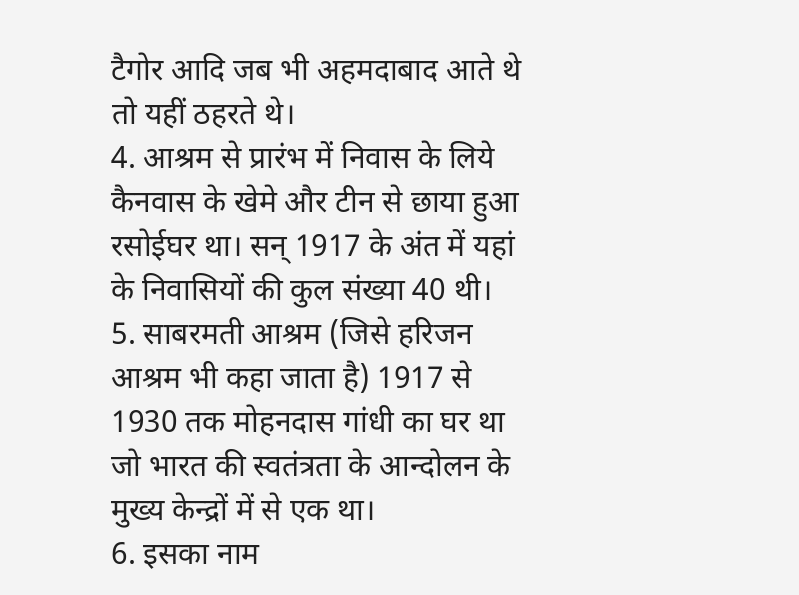टैगोर आदि जब भी अहमदाबाद आते थे तो यहीं ठहरते थे।
4. आश्रम से प्रारंभ में निवास के लिये कैनवास के खेमे और टीन से छाया हुआ रसोईघर था। सन् 1917 के अंत में यहां के निवासियों की कुल संख्या 40 थी।
5. साबरमती आश्रम (जिसे हरिजन आश्रम भी कहा जाता है) 1917 से 1930 तक मोहनदास गांधी का घर था जो भारत की स्वतंत्रता के आन्दोलन के मुख्य केन्द्रों में से एक था।
6. इसका नाम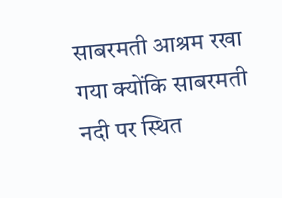साबरमती आश्रम रखा गया क्योंकि साबरमती नदी पर स्थित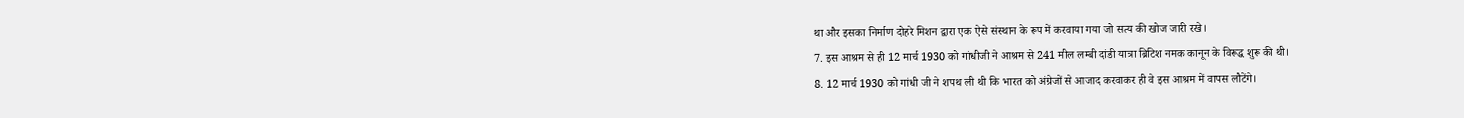था और इसका निर्माण दोहरे मिशन द्वारा एक ऐसे संस्थान के रूप में करवाया गया जो सत्य की खोज जारी रखे।
7. इस आश्रम से ही 12 मार्च 1930 को गांधीजी ने आश्रम से 241 मील लम्बी दांडी यात्रा ब्रिटिश नमक कानून के विरूद्ध शुरू की थी।
8. 12 मार्च 1930 को गांधी जी ने शपथ ली थी कि भारत को अंग्रेजों से आजाद करवाकर ही वे इस आश्रम में वापस लौटेंगे।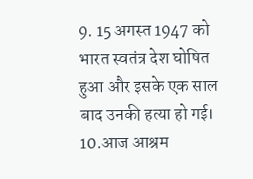9. 15 अगस्त 1947 को भारत स्वतंत्र देश घोषित हुआ और इसके एक साल बाद उनकी हत्या हो गई।
10.आज आश्रम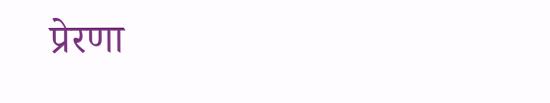प्रेरणा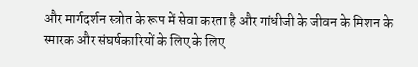और मार्गदर्शन स्त्रोत के रूप में सेवा करता है और गांधीजी के जीवन के मिशन के स्मारक और संघर्षकारियों के लिए के लिए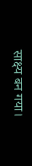साक्ष्य बन गया।